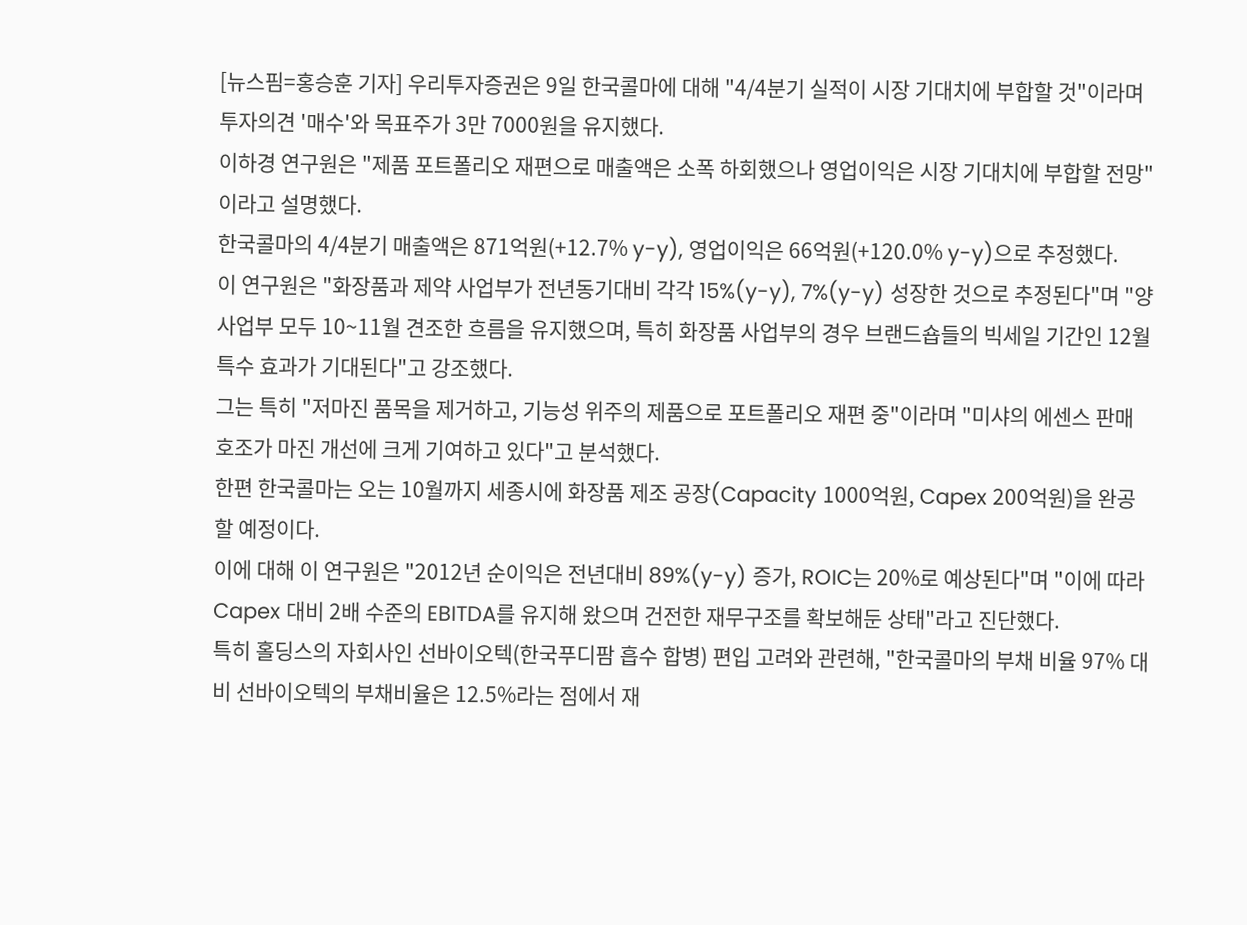[뉴스핌=홍승훈 기자] 우리투자증권은 9일 한국콜마에 대해 "4/4분기 실적이 시장 기대치에 부합할 것"이라며 투자의견 '매수'와 목표주가 3만 7000원을 유지했다.
이하경 연구원은 "제품 포트폴리오 재편으로 매출액은 소폭 하회했으나 영업이익은 시장 기대치에 부합할 전망"이라고 설명했다.
한국콜마의 4/4분기 매출액은 871억원(+12.7% y-y), 영업이익은 66억원(+120.0% y-y)으로 추정했다.
이 연구원은 "화장품과 제약 사업부가 전년동기대비 각각 15%(y-y), 7%(y-y) 성장한 것으로 추정된다"며 "양 사업부 모두 10~11월 견조한 흐름을 유지했으며, 특히 화장품 사업부의 경우 브랜드숍들의 빅세일 기간인 12월 특수 효과가 기대된다"고 강조했다.
그는 특히 "저마진 품목을 제거하고, 기능성 위주의 제품으로 포트폴리오 재편 중"이라며 "미샤의 에센스 판매 호조가 마진 개선에 크게 기여하고 있다"고 분석했다.
한편 한국콜마는 오는 10월까지 세종시에 화장품 제조 공장(Capacity 1000억원, Capex 200억원)을 완공할 예정이다.
이에 대해 이 연구원은 "2012년 순이익은 전년대비 89%(y-y) 증가, ROIC는 20%로 예상된다"며 "이에 따라 Capex 대비 2배 수준의 EBITDA를 유지해 왔으며 건전한 재무구조를 확보해둔 상태"라고 진단했다.
특히 홀딩스의 자회사인 선바이오텍(한국푸디팜 흡수 합병) 편입 고려와 관련해, "한국콜마의 부채 비율 97% 대비 선바이오텍의 부채비율은 12.5%라는 점에서 재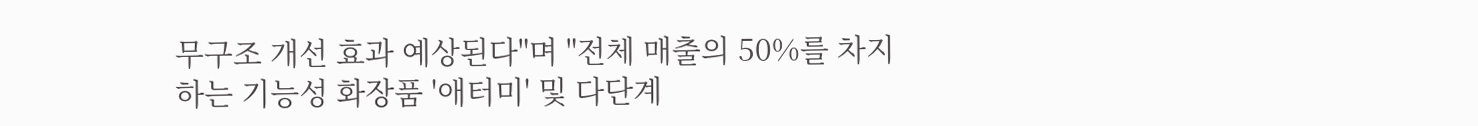무구조 개선 효과 예상된다"며 "전체 매출의 50%를 차지하는 기능성 화장품 '애터미' 및 다단계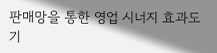판매망을 통한 영업 시너지 효과도 기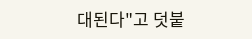대된다"고 덧붙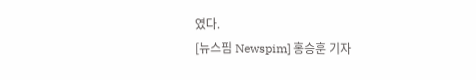였다.
[뉴스핌 Newspim] 홍승훈 기자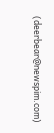(deerbear@newspim.com)